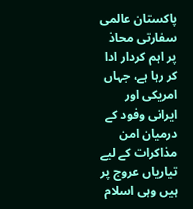پاکستان عالمی سفارتی محاذ پر اہم کردار ادا کر رہا ہے، جہاں امریکی اور ایرانی وفود کے درمیان امن مذاکرات کے لیے تیاریاں عروج پر ہیں وہی اسلام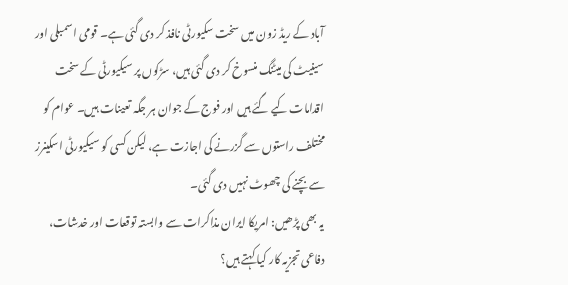آباد کے ریڈ زون میں سخت سکیورٹی نافذ کر دی گئی ہے۔ قومی اسمبلی اور سینیٹ کی میٹنگ منسوخ کر دی گئی ہیں، سڑکوں پر سیکیورٹی کے سخت اقدامات کیے گئے ہیں اور فوج کے جوان ہر جگہ تعینات ہیں۔ عوام کو مختلف راستوں سے گزرنے کی اجازت ہے، لیکن کسی کو سیکیورٹی اسکینرز سے بچنے کی چھوٹ نہیں دی گئی۔
یہ بھی پڑھیں: امریکا ایران مذاکرات سے وابستہ توقعات اور خدشات، دفاعی تجزیہ کار کیا کہتے ہیں؟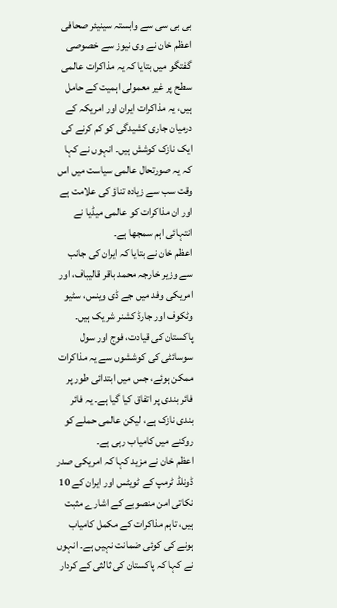بی بی سی سے وابستہ سینیئر صحافی اعظم خان نے وی نیوز سے خصوصی گفتگو میں بتایا کہ یہ مذاکرات عالمی سطح پر غیر معمولی اہمیت کے حامل ہیں، یہ مذاکرات ایران اور امریکہ کے درمیان جاری کشیدگی کو کم کرنے کی ایک نازک کوشش ہیں۔ انہوں نے کہا کہ یہ صورتحال عالمی سیاست میں اس وقت سب سے زیادہ تناؤ کی علامت ہے اور ان مذاکرات کو عالمی میڈیا نے انتہائی اہم سمجھا ہے۔
اعظم خان نے بتایا کہ ایران کی جانب سے وزیر خارجہ محمد باقر قاليباف، اور امریکی وفد میں جے ڈی وینس، سٹیو وٹکوف اور جارڈ کشنر شریک ہیں۔ پاکستان کی قیادت، فوج اور سول سوسائٹی کی کوششوں سے یہ مذاکرات ممکن ہوئے، جس میں ابتدائی طور پر فائر بندی پر اتفاق کیا گیا ہے۔ یہ فائر بندی نازک ہے، لیکن عالمی حملے کو روکنے میں کامیاب رہی ہے۔
اعظم خان نے مزید کہا کہ امریکی صدر ڈونلڈ ٹرمپ کے ٹویٹس اور ایران کے 10 نکاتی امن منصوبے کے اشارے مثبت ہیں، تاہم مذاکرات کے مکمل کامیاب ہونے کی کوئی ضمانت نہیں ہے۔ انہوں نے کہا کہ پاکستان کی ثالثی کے کردار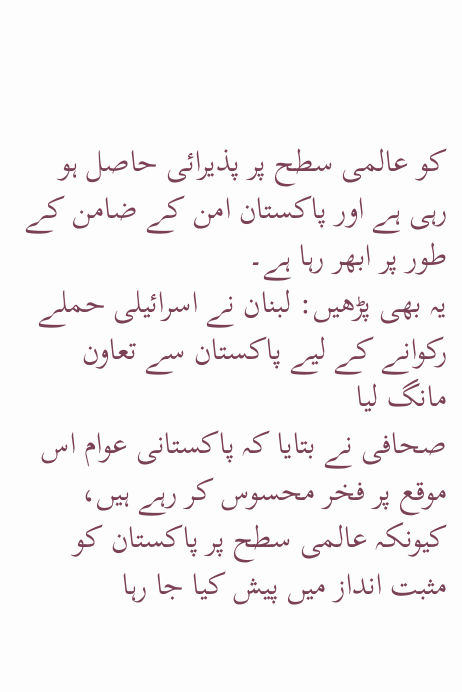کو عالمی سطح پر پذیرائی حاصل ہو رہی ہے اور پاکستان امن کے ضامن کے طور پر ابھر رہا ہے۔
یہ بھی پڑھیں: لبنان نے اسرائیلی حملے رکوانے کے لیے پاکستان سے تعاون مانگ لیا
صحافی نے بتایا کہ پاکستانی عوام اس موقع پر فخر محسوس کر رہے ہیں، کیونکہ عالمی سطح پر پاکستان کو مثبت انداز میں پیش کیا جا رہا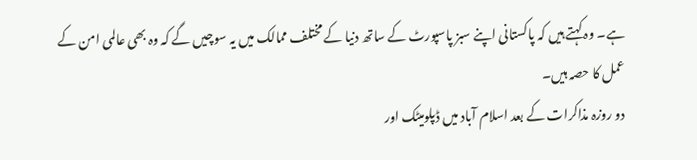ہے۔ وہ کہتے ہیں کہ پاکستانی اپنے سبز پاسپورٹ کے ساتھ دنیا کے مختلف ممالک میں یہ سوچیں گے کہ وہ بھی عالمی امن کے عمل کا حصہ ہیں۔
دو روزہ مذاکرات کے بعد اسلام آباد میں ڈپلومیٹک اور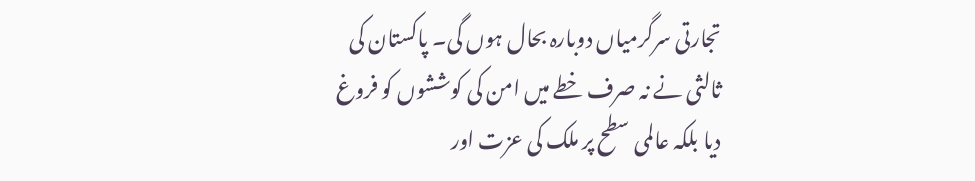تجارتی سرگرمیاں دوبارہ بحال ہوں گی۔ پاکستان کی ثالثی نے نہ صرف خطے میں امن کی کوششوں کو فروغ دیا بلکہ عالمی سطح پر ملک کی عزت اور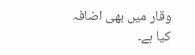وقار میں بھی اضافہ کیا ہے۔